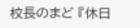校長のまど 『休日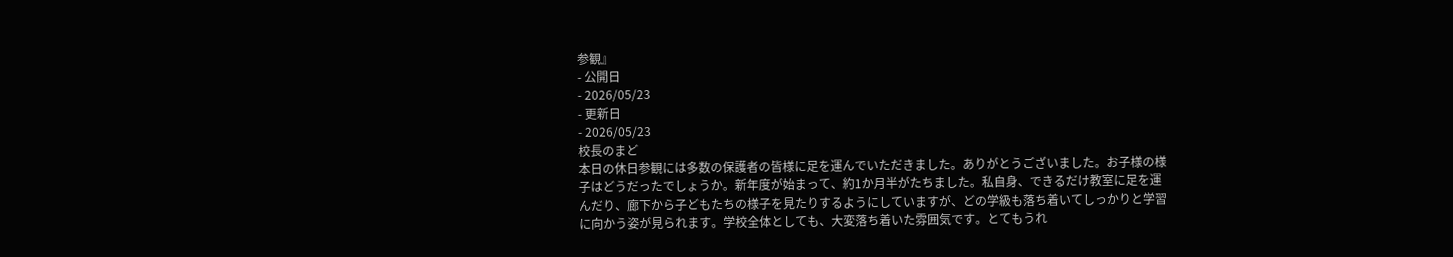参観』
- 公開日
- 2026/05/23
- 更新日
- 2026/05/23
校長のまど
本日の休日参観には多数の保護者の皆様に足を運んでいただきました。ありがとうございました。お子様の様子はどうだったでしょうか。新年度が始まって、約1か月半がたちました。私自身、できるだけ教室に足を運んだり、廊下から子どもたちの様子を見たりするようにしていますが、どの学級も落ち着いてしっかりと学習に向かう姿が見られます。学校全体としても、大変落ち着いた雰囲気です。とてもうれ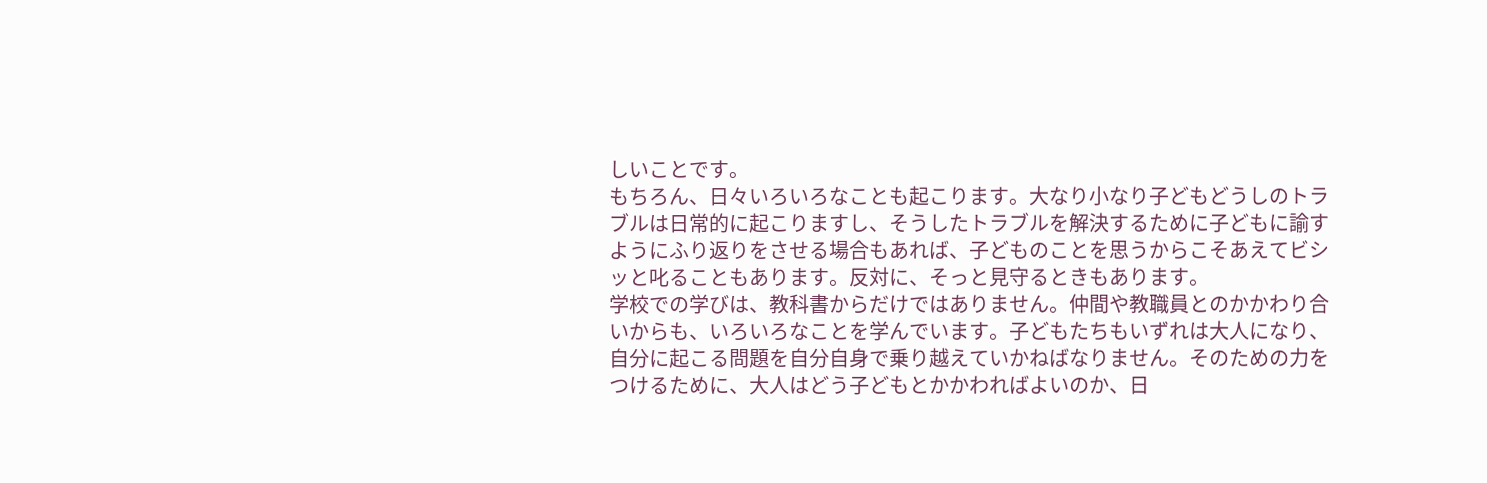しいことです。
もちろん、日々いろいろなことも起こります。大なり小なり子どもどうしのトラブルは日常的に起こりますし、そうしたトラブルを解決するために子どもに諭すようにふり返りをさせる場合もあれば、子どものことを思うからこそあえてビシッと叱ることもあります。反対に、そっと見守るときもあります。
学校での学びは、教科書からだけではありません。仲間や教職員とのかかわり合いからも、いろいろなことを学んでいます。子どもたちもいずれは大人になり、自分に起こる問題を自分自身で乗り越えていかねばなりません。そのための力をつけるために、大人はどう子どもとかかわればよいのか、日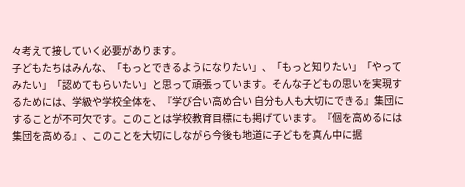々考えて接していく必要があります。
子どもたちはみんな、「もっとできるようになりたい」、「もっと知りたい」「やってみたい」「認めてもらいたい」と思って頑張っています。そんな子どもの思いを実現するためには、学級や学校全体を、『学び合い高め合い 自分も人も大切にできる』集団にすることが不可欠です。このことは学校教育目標にも掲げています。『個を高めるには集団を高める』、このことを大切にしながら今後も地道に子どもを真ん中に据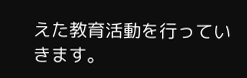えた教育活動を行っていきます。